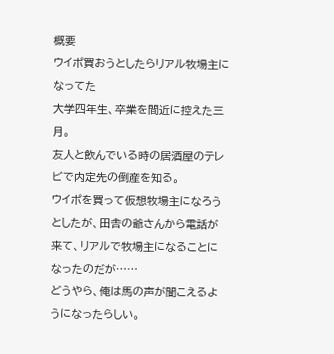概要
ウイポ買おうとしたらリアル牧場主になってた
大学四年生、卒業を間近に控えた三月。
友人と飲んでいる時の居酒屋のテレビで内定先の倒産を知る。
ウイポを買って仮想牧場主になろうとしたが、田舎の爺さんから電話が来て、リアルで牧場主になることになったのだが……
どうやら、俺は馬の声が聞こえるようになったらしい。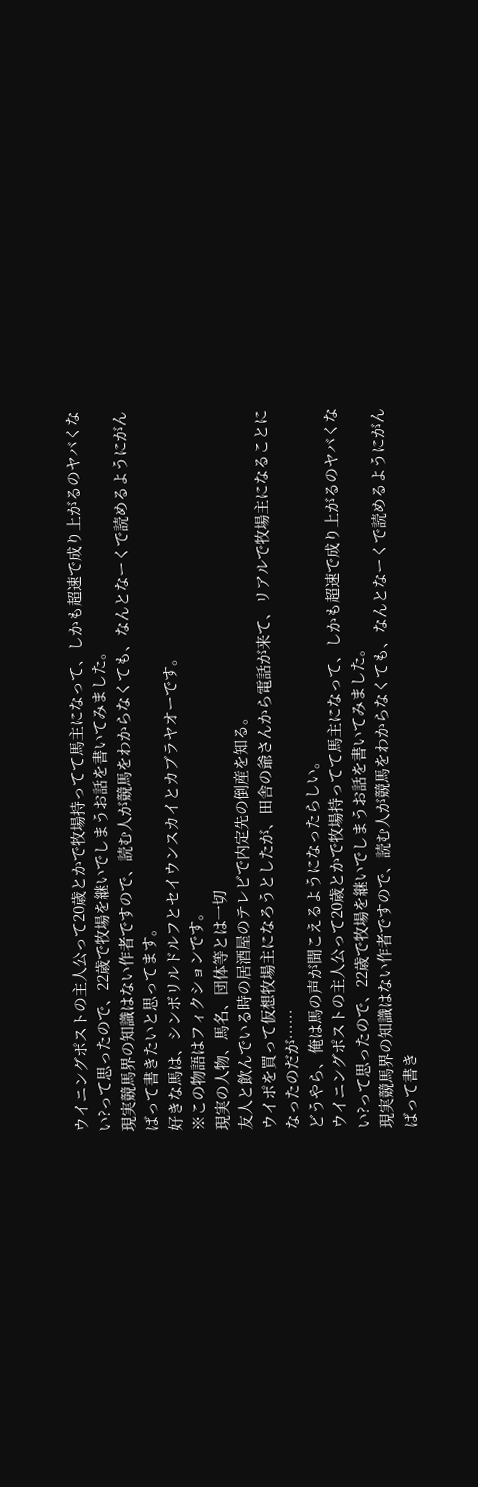ウイニングポストの主人公って20歳とかで牧場持ってて馬主になって、しかも超速で成り上がるのヤバくない?って思ったので、22歳で牧場を継いでしまうお話を書いてみました。
現実競馬界の知識はない作者ですので、読む人が競馬をわからなくても、なんとなーくで読めるようにがんばって書きたいと思ってます。
好きな馬は、シンボリルドルフとセイウンスカイとカブラヤオーです。
※この物語はフィクションです。
現実の人物、馬名、団体等とは一切
友人と飲んでいる時の居酒屋のテレビで内定先の倒産を知る。
ウイポを買って仮想牧場主になろうとしたが、田舎の爺さんから電話が来て、リアルで牧場主になることになったのだが……
どうやら、俺は馬の声が聞こえるようになったらしい。
ウイニングポストの主人公って20歳とかで牧場持ってて馬主になって、しかも超速で成り上がるのヤバくない?って思ったので、22歳で牧場を継いでしまうお話を書いてみました。
現実競馬界の知識はない作者ですので、読む人が競馬をわからなくても、なんとなーくで読めるようにがんばって書き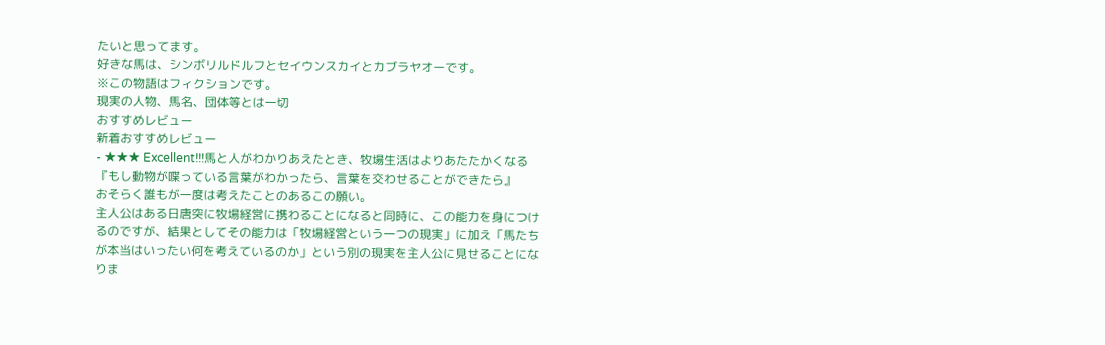たいと思ってます。
好きな馬は、シンボリルドルフとセイウンスカイとカブラヤオーです。
※この物語はフィクションです。
現実の人物、馬名、団体等とは一切
おすすめレビュー
新着おすすめレビュー
- ★★★ Excellent!!!馬と人がわかりあえたとき、牧場生活はよりあたたかくなる
『もし動物が喋っている言葉がわかったら、言葉を交わせることができたら』
おそらく誰もが一度は考えたことのあるこの願い。
主人公はある日唐突に牧場経営に携わることになると同時に、この能力を身につけるのですが、結果としてその能力は「牧場経営という一つの現実」に加え「馬たちが本当はいったい何を考えているのか」という別の現実を主人公に見せることになりま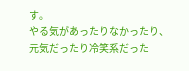す。
やる気があったりなかったり、元気だったり冷笑系だった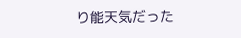り能天気だった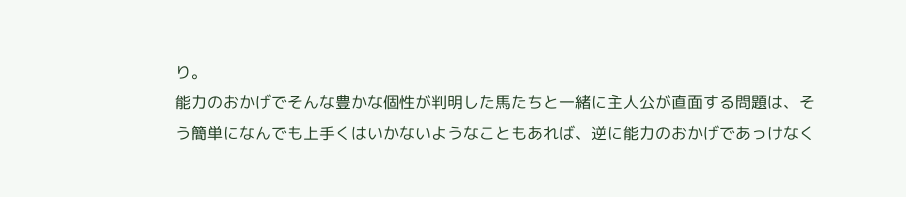り。
能力のおかげでそんな豊かな個性が判明した馬たちと一緒に主人公が直面する問題は、そう簡単になんでも上手くはいかないようなこともあれば、逆に能力のおかげであっけなく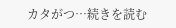カタがつ…続きを読む